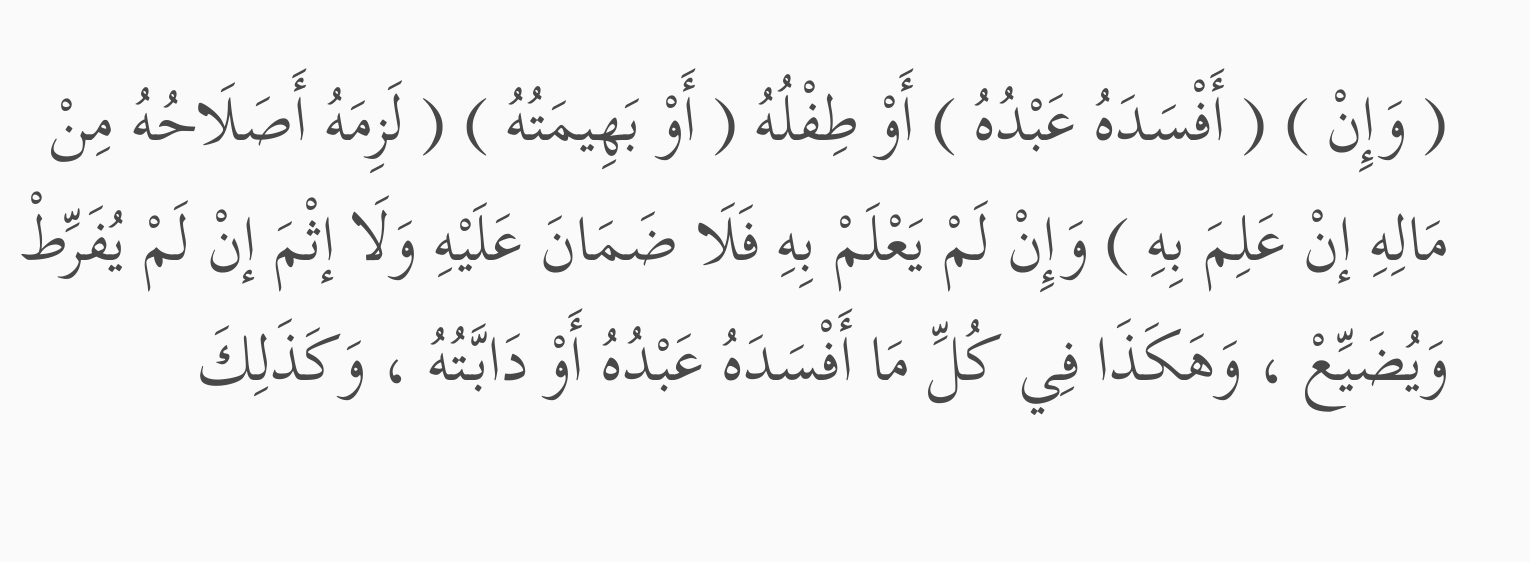( وَإِنْ ) ( أَفْسَدَهُ عَبْدُهُ ) أَوْ طِفْلُهُ ( أَوْ بَهِيمَتُهُ ) ( لَزِمَهُ أَصَلَاحُهُ مِنْ مَالِهِ إنْ عَلِمَ بِهِ ) وَإِنْ لَمْ يَعْلَمْ بِهِ فَلَا ضَمَانَ عَلَيْهِ وَلَا إثْمَ إنْ لَمْ يُفَرِّطْ وَيُضَيِّعْ ، وَهَكَذَا فِي كُلِّ مَا أَفْسَدَهُ عَبْدُهُ أَوْ دَابَّتُهُ ، وَكَذَلِكَ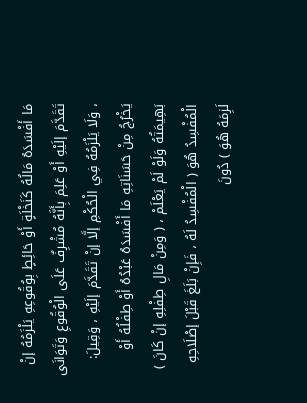مَا أَفْسَدَهُ مَالُهُ كَنَخْلَةٍ أَوْ حَائِطٍ بِوُقُوعِهِ يَلْزَمُهُ إنْ تَقَدَّمَ إلَيْهِ أَوْ عَلِمَ بِأَنَّهُ مُشْرِفٌ عَلَى الْوُقُوعِ وَتَوَانَى ، وَلَا يَلْزَمُهُ فِي الْحُكْمِ إلَّا إنْ تَقَدَّمَ إلَيْهِ ، وَقِيلَ: يَخْرُجُ مِنْ حَسَنَاتِهِ مَا أَفْسَدَهُ عَبْدُهُ أَوْ طِفْلُهُ أَوْ بَهِيمَتُهُ وَلَوْ لَمْ يَعْلَمْ ، ( وَمِنْ مَالِ طِفْلِهِ إنْ كَانَ ) الْمُفْسِدُ هُوَ ( الْمُفْسِدُ لَهُ ، فَإِنْ بَلَغَ قَبْلَ إصْلَاحِهِ لَزِمَهُ هُوَ ) دُونَ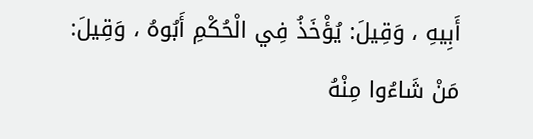أَبِيهِ ، وَقِيلَ: يُؤْخَذُ فِي الْحُكْمِ أَبُوهُ ، وَقِيلَ: مَنْ شَاءُوا مِنْهُ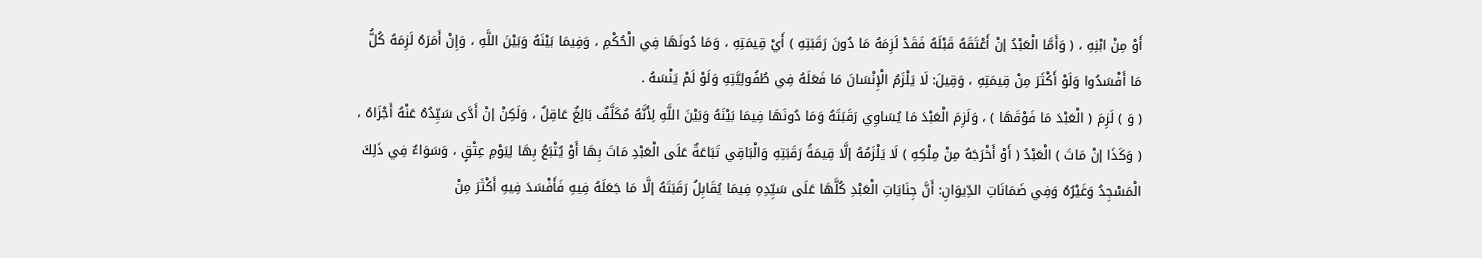أَوْ مِنْ ابْنِهِ ، ( وَأَمَّا الْعَبْدُ إنْ أَعْتَقَهُ قَبْلَهُ فَقَدْ لَزِمَهُ مَا دُونَ رَقَبَتِهِ ) أَيْ قِيمَتِهِ ، وَمَا دُونَهَا فِي الْحُكْمِ ، وَفِيمَا بَيْنَهُ وَبَيْنَ اللَّهِ ، وَإِنْ أَمَرَهُ لَزِمَهُ كُلُّ مَا أَفْسَدُوا وَلَوْ أَكْثَرَ مِنْ قِيمَتِهِ ، وَقِيلَ: لَا يَلْزَمُ الْإِنْسَانَ مَا فَعَلَهُ فِي طُفُولِيَّتِهِ وَلَوْ لَمْ يَنْسَهُ .
( وَ ) لَزِمَ ( الْعَبْدَ مَا فَوْقَهَا ) ، وَلَزِمَ الْعَبْدَ مَا يُسَاوِي رَقَبَتَهُ وَمَا دُونَهَا فِيمَا بَيْنَهُ وَبَيْنَ اللَّهِ لِأَنَّهُ مُكَلَّفٌ بَالِغٌ عَاقِلٌ ، وَلَكِنْ إنْ أَدَّى سَيِّدُهُ عَنْهُ أَجْزَاهُ ، ( وَكَذَا إنْ مَاتَ ) الْعَبْدُ ( أَوْ أَخْرَجَهُ مِنْ مِلْكِهِ ) لَا يَلْزَمُهُ إلَّا قِيمَةُ رَقَبَتِهِ وَالْبَاقِي تَبَاعَةٌ عَلَى الْعَبْدِ مَاتَ بِهَا أَوْ يُتْبَعُ بِهَا لِيَوْمِ عِتْقٍ ، وَسَوَاءٌ فِي ذَلِكَ الْمَسْجِدُ وَغَيْرُهُ وَفِي ضَمَانَاتِ الدِّيوَانِ: أَنَّ جِنَايَاتِ الْعَبْدِ كُلَّهَا عَلَى سَيِّدِهِ فِيمَا يُقَابِلُ رَقَبَتَهُ إلَّا مَا جَعَلَهُ فِيهِ فَأَفْسَدَ فِيهِ أَكْثَرَ مِنْ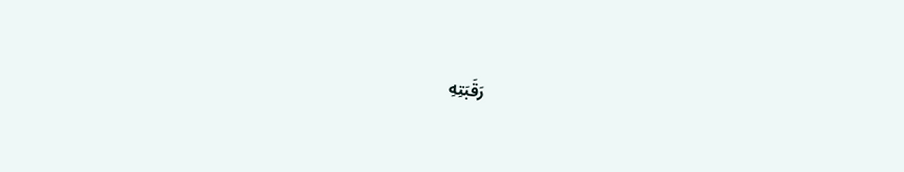رَقَبَتِهِ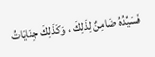فَسَيِّدُهُ ضَامِنٌ لِذَلِكَ ، وَكَذَلِكَ جِنَايَاتُ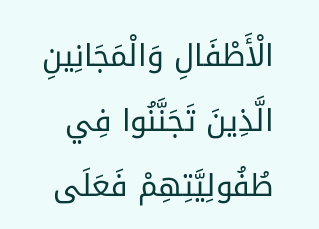الْأَطْفَالِ وَالْمَجَانِينِ الَّذِينَ تَجَنَّنُوا فِي طُفُولِيَّتِهِمْ فَعَلَى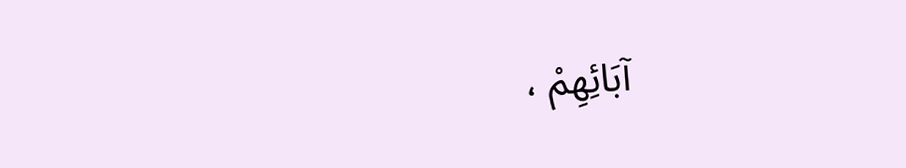آبَائِهِمْ ،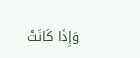وَإِذَا كَانَتْ